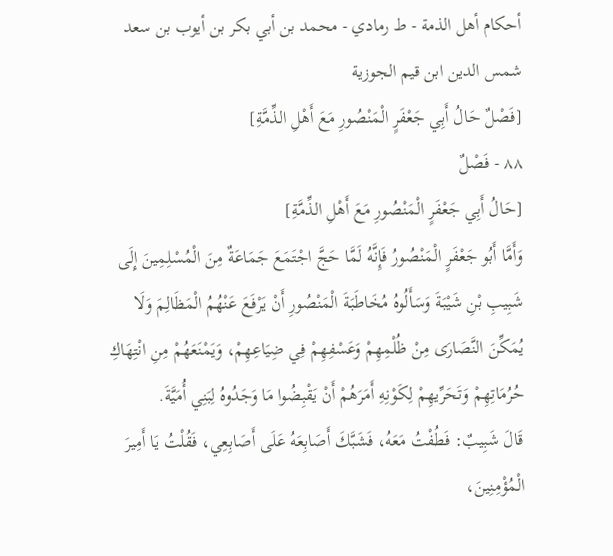أحكام أهل الذمة - ط رمادي - محمد بن أبي بكر بن أيوب بن سعد شمس الدين ابن قيم الجوزية
[فَصْلٌ حَالُ أَبِي جَعْفَرٍ الْمَنْصُورِ مَعَ أَهْلِ الذِّمَّةِ]
٨٨ - فَصْلٌ
[حَالُ أَبِي جَعْفَرٍ الْمَنْصُورِ مَعَ أَهْلِ الذِّمَّةِ]
وَأَمَّا أَبُو جَعْفَرٍ الْمَنْصُورُ فَإِنَّهُ لَمَّا حَجَّ اجْتَمَعَ جَمَاعَةٌ مِنَ الْمُسْلِمِينَ إِلَى شَبِيبِ بْنِ شَيْبَةَ وَسَأَلُوهُ مُخَاطَبَةَ الْمَنْصُورِ أَنْ يَرْفَعَ عَنْهُمُ الْمَظَالِمَ وَلَا يُمَكِّنَ النَّصَارَى مِنْ ظُلْمِهِمْ وَعَسْفِهِمْ فِي ضِيَاعِهِمْ، وَيَمْنَعَهُمْ مِنِ انْتِهَاكِ حُرُمَاتِهِمْ وَتَحَرِّيهِمْ لِكَوْنِهِ أَمَرَهُمْ أَنْ يَقْبِضُوا مَا وَجَدُوهُ لِبَنِي أُمَيَّةَ.
قَالَ شَبِيبٌ: فَطُفْتُ مَعَهُ، فَشَبَّكَ أَصَابِعَهُ عَلَى أَصَابِعِي، فَقُلْتُ يَا أَمِيرَ الْمُؤْمِنِينَ،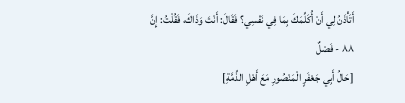أَتَأْذَنُ لِي أَنْ أُكَلِّمَكَ بِمَا فِي نَفْسِي؟ فَقَالَ: أَنْتَ وَذَاكَ، فَقُلْتُ: إِنَّ
٨٨ - فَصْلٌ
[حَالُ أَبِي جَعْفَرٍ الْمَنْصُورِ مَعَ أَهْلِ الذِّمَّةِ]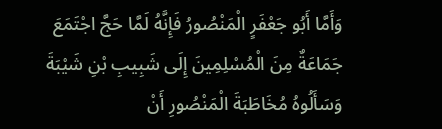وَأَمَّا أَبُو جَعْفَرٍ الْمَنْصُورُ فَإِنَّهُ لَمَّا حَجَّ اجْتَمَعَ جَمَاعَةٌ مِنَ الْمُسْلِمِينَ إِلَى شَبِيبِ بْنِ شَيْبَةَ وَسَأَلُوهُ مُخَاطَبَةَ الْمَنْصُورِ أَنْ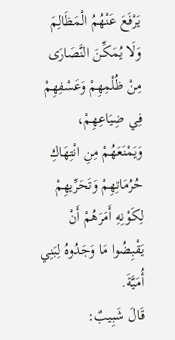يَرْفَعَ عَنْهُمُ الْمَظَالِمَ وَلَا يُمَكِّنَ النَّصَارَى مِنْ ظُلْمِهِمْ وَعَسْفِهِمْ فِي ضِيَاعِهِمْ، وَيَمْنَعَهُمْ مِنِ انْتِهَاكِ حُرُمَاتِهِمْ وَتَحَرِّيهِمْ لِكَوْنِهِ أَمَرَهُمْ أَنْ يَقْبِضُوا مَا وَجَدُوهُ لِبَنِي أُمَيَّةَ.
قَالَ شَبِيبٌ: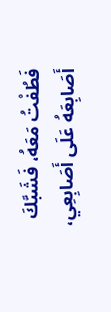فَطُفْتُ مَعَهُ، فَشَبَّكَ أَصَابِعَهُ عَلَى أَصَابِعِي،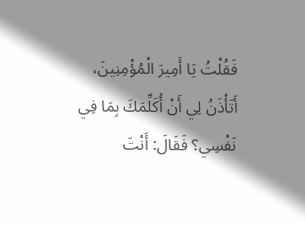فَقُلْتُ يَا أَمِيرَ الْمُؤْمِنِينَ، أَتَأْذَنُ لِي أَنْ أُكَلِّمَكَ بِمَا فِي نَفْسِي؟ فَقَالَ: أَنْتَ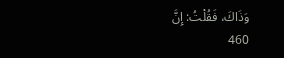وَذَاكَ، فَقُلْتُ: إِنَّ
460